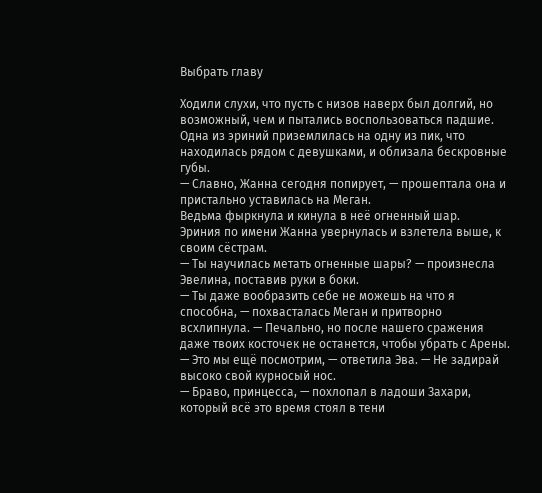Выбрать главу

Ходили слухи, что пусть с низов наверх был долгий, но возможный, чем и пытались воспользоваться падшие.
Одна из эриний приземлилась на одну из пик, что находилась рядом с девушками, и облизала бескровные губы.
— Славно, Жанна сегодня попирует, — прошептала она и пристально уставилась на Меган.
Ведьма фыркнула и кинула в неё огненный шар.
Эриния по имени Жанна увернулась и взлетела выше, к своим сёстрам.
— Ты научилась метать огненные шары? — произнесла Эвелина, поставив руки в боки.
— Ты даже вообразить себе не можешь на что я способна, — похвасталась Меган и притворно всхлипнула. — Печально, но после нашего сражения даже твоих косточек не останется, чтобы убрать с Арены.
— Это мы ещё посмотрим, — ответила Эва. — Не задирай высоко свой курносый нос.
— Браво, принцесса, — похлопал в ладоши Захари, который всё это время стоял в тени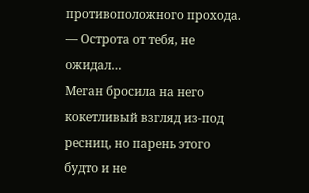противоположного прохода. — Острота от тебя, не ожидал…
Меган бросила на него кокетливый взгляд из-под ресниц, но парень этого будто и не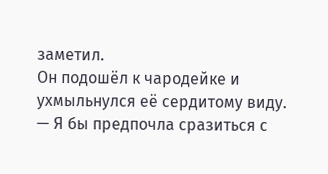заметил.
Он подошёл к чародейке и ухмыльнулся её сердитому виду.
— Я бы предпочла сразиться с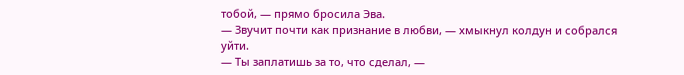тобой, — прямо бросила Эва.
— Звучит почти как признание в любви, — хмыкнул колдун и собрался уйти.
— Ты заплатишь за то, что сделал, —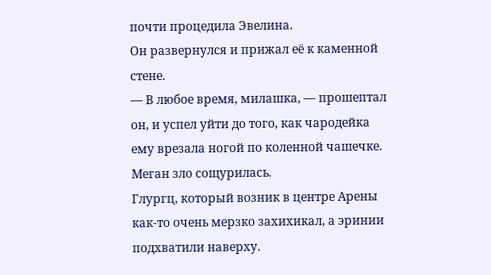почти процедила Эвелина.
Он развернулся и прижал её к каменной стене.
— В любое время, милашка, — прошептал он, и успел уйти до того, как чародейка ему врезала ногой по коленной чашечке.
Меган зло сощурилась.
Глургц, который возник в центре Арены как-то очень мерзко захихикал, а эринии подхватили наверху.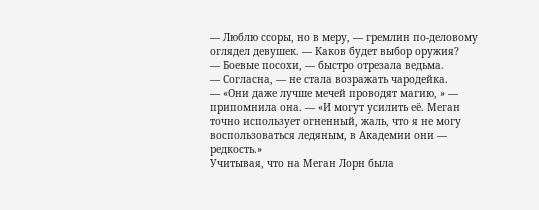— Люблю ссоры, но в меру, — гремлин по-деловому оглядел девушек. — Каков будет выбор оружия?
— Боевые посохи, — быстро отрезала ведьма.
— Согласна, — не стала возражать чародейка.
— «Они даже лучше мечей проводят магию, » — припомнила она. — «И могут усилить её. Меган точно использует огненный, жаль, что я не могу воспользоваться ледяным, в Академии они — редкость.»
Учитывая, что на Меган Лорн была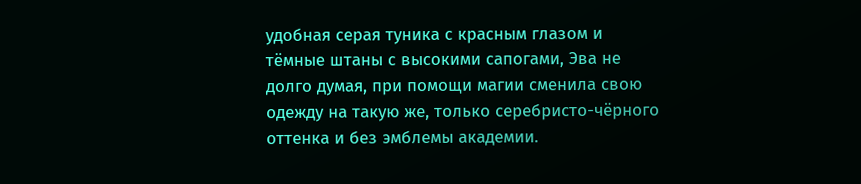удобная серая туника с красным глазом и тёмные штаны с высокими сапогами, Эва не долго думая, при помощи магии сменила свою одежду на такую же, только серебристо-чёрного оттенка и без эмблемы академии.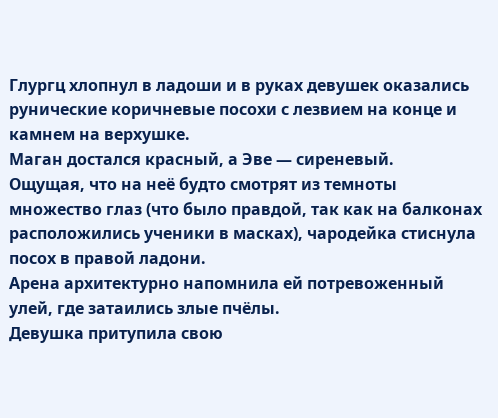Глургц хлопнул в ладоши и в руках девушек оказались рунические коричневые посохи с лезвием на конце и камнем на верхушке.
Маган достался красный, а Эве — сиреневый.
Ощущая, что на неё будто смотрят из темноты множество глаз (что было правдой, так как на балконах расположились ученики в масках), чародейка стиснула посох в правой ладони.
Арена архитектурно напомнила ей потревоженный улей, где затаились злые пчёлы.
Девушка притупила свою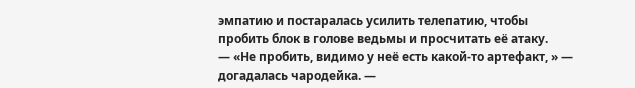эмпатию и постаралась усилить телепатию, чтобы пробить блок в голове ведьмы и просчитать её атаку.
— «Не пробить, видимо у неё есть какой-то артефакт, » — догадалась чародейка. —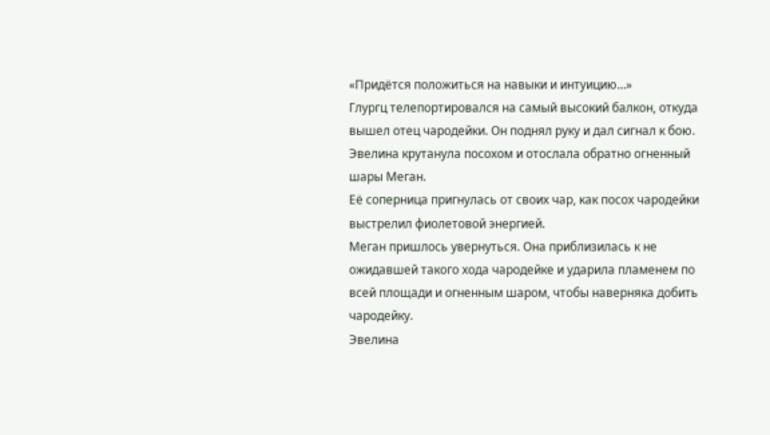«Придётся положиться на навыки и интуицию…»
Глургц телепортировался на самый высокий балкон, откуда вышел отец чародейки. Он поднял руку и дал сигнал к бою.
Эвелина крутанула посохом и отослала обратно огненный шары Меган.
Её соперница пригнулась от своих чар, как посох чародейки выстрелил фиолетовой энергией.
Меган пришлось увернуться. Она приблизилась к не ожидавшей такого хода чародейке и ударила пламенем по всей площади и огненным шаром, чтобы наверняка добить чародейку.
Эвелина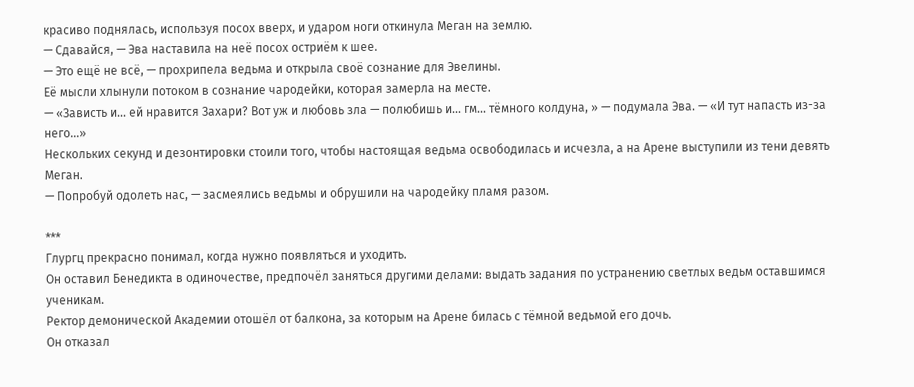красиво поднялась, используя посох вверх, и ударом ноги откинула Меган на землю.
— Сдавайся, — Эва наставила на неё посох остриём к шее.
— Это ещё не всё, — прохрипела ведьма и открыла своё сознание для Эвелины.
Её мысли хлынули потоком в сознание чародейки, которая замерла на месте.
— «Зависть и… ей нравится Захари? Вот уж и любовь зла — полюбишь и… гм… тёмного колдуна, » — подумала Эва. — «И тут напасть из-за него…»
Нескольких секунд и дезонтировки стоили того, чтобы настоящая ведьма освободилась и исчезла, а на Арене выступили из тени девять Меган.
— Попробуй одолеть нас, — засмеялись ведьмы и обрушили на чародейку пламя разом.

***
Глургц прекрасно понимал, когда нужно появляться и уходить.
Он оставил Бенедикта в одиночестве, предпочёл заняться другими делами: выдать задания по устранению светлых ведьм оставшимся ученикам.
Ректор демонической Академии отошёл от балкона, за которым на Арене билась с тёмной ведьмой его дочь.
Он отказал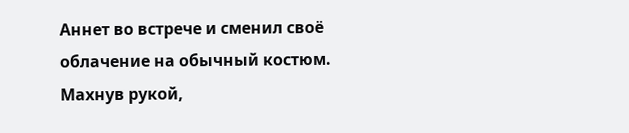Аннет во встрече и сменил своё облачение на обычный костюм.
Махнув рукой,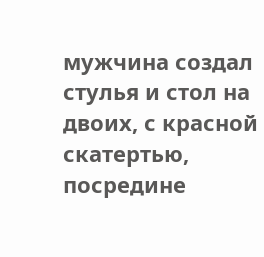мужчина создал стулья и стол на двоих, с красной скатертью, посредине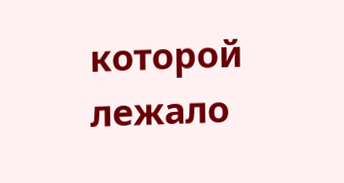которой лежало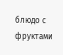блюдо с фруктами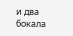и два бокала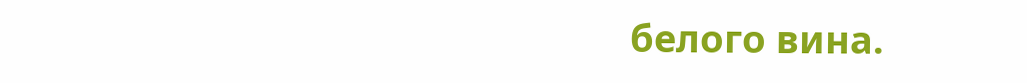белого вина.